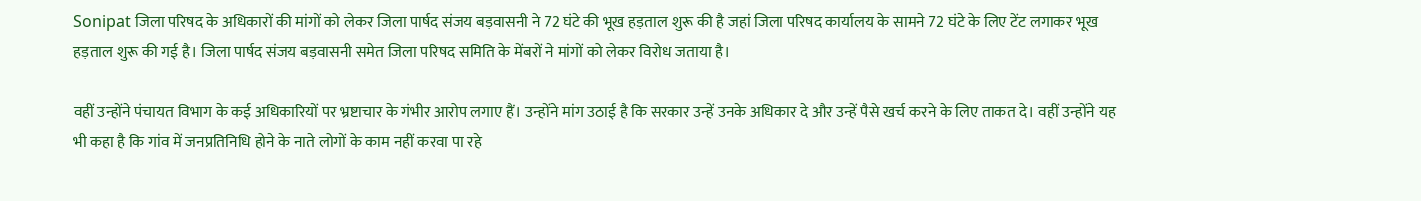Sonipat जिला परिषद के अधिकारों की मांगों को लेकर जिला पार्षद संजय बड़वासनी ने 72 घंटे की भूख हड़ताल शुरू की है जहां जिला परिषद कार्यालय के सामने 72 घंटे के लिए टेंट लगाकर भूख हड़ताल शुरू की गई है। जिला पार्षद संजय बड़वासनी समेत जिला परिषद समिति के मेंबरों ने मांगों को लेकर विरोध जताया है।

वहीं उन्होंने पंचायत विभाग के कई अधिकारियों पर भ्रष्टाचार के गंभीर आरोप लगाए हैं। उन्होंने मांग उठाई है कि सरकार उन्हें उनके अधिकार दे और उन्हें पैसे खर्च करने के लिए ताकत दे। वहीं उन्होंने यह भी कहा है कि गांव में जनप्रतिनिधि होने के नाते लोगों के काम नहीं करवा पा रहे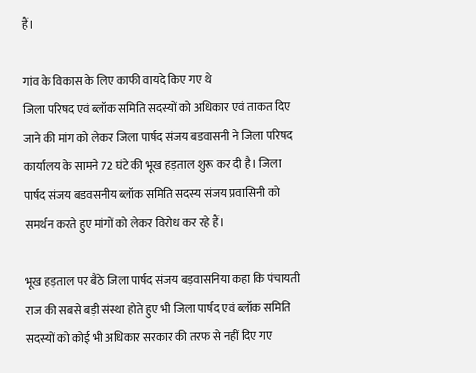हैं।

गांव के विकास के लिए काफी वायदे किए गए थे
जिला परिषद एवं ब्लॉक समिति सदस्यों को अधिकार एवं ताकत दिए जाने की मांग को लेकर जिला पार्षद संजय बडवासनी ने जिला परिषद कार्यालय के सामने 72 घंटे की भूख हड़ताल शुरू कर दी है। जिला पार्षद संजय बडवसनीय ब्लॉक समिति सदस्य संजय प्रवासिनी को समर्थन करते हुए मांगों को लेकर विरोध कर रहे हैं।

भूख हड़ताल पर बैठे जिला पार्षद संजय बड़वासनिया कहा कि पंचायती राज की सबसे बड़ी संस्था होते हुए भी जिला पार्षद एवं ब्लॉक समिति सदस्यों को कोई भी अधिकार सरकार की तरफ से नहीं दिए गए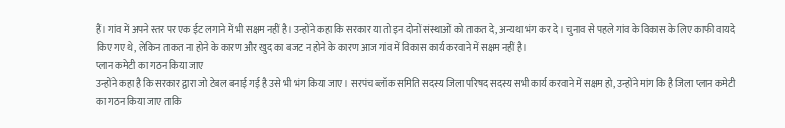हैं। गांव में अपने स्तर पर एक ईट लगाने में भी सक्षम नहीं है। उन्होंने कहा कि सरकार या तो इन दोनों संस्थाओं को ताकत दे, अन्यथा भंग कर दे। चुनाव से पहले गांव के विकास के लिए काफी वायदे किए गए थे, लेकिन ताकत ना होने के कारण और खुद का बजट न होने के कारण आज गांव में विकास कार्य करवाने में सक्षम नहीं है।
प्लान कमेटी का गठन किया जाए
उन्होंने कहा है कि सरकार द्वारा जो टेबल बनाई गई है उसे भी भंग किया जाए। सरपंच ब्लॉक समिति सदस्य जिला परिषद सदस्य सभी कार्य करवाने में सक्षम हो, उन्होंने मांग कि है जिला प्लान कमेटी का गठन किया जाए ताकि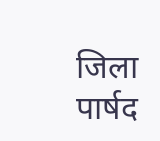जिला पार्षद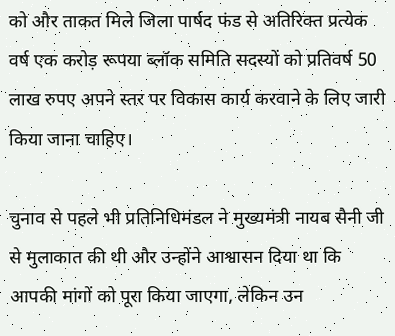को और ताकत मिले जिला पार्षद फंड से अतिरिक्त प्रत्येक वर्ष एक करोड़ रूपया ब्लॉक समिति सदस्यों को प्रतिवर्ष 50 लाख रुपए अपने स्तर पर विकास कार्य करवाने के लिए जारी किया जाना चाहिए।

चुनाव से पहले भी प्रतिनिधिमंडल ने मुख्यमंत्री नायब सैनी जी से मुलाकात की थी और उन्होंने आश्वासन दिया था कि आपकी मांगों को पूरा किया जाएगा, लेकिन उन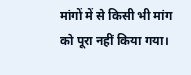मांगों में से किसी भी मांग को पूरा नहीं किया गया।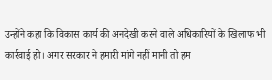उन्होंने कहा कि विकास कार्य की अनदेखी करने वाले अधिकारियों के खिलाफ भी कार्रवाई हो। अगर सरकार ने हमारी मांगे नहीं मानी तो हम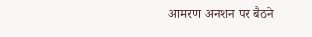आमरण अनशन पर बैठने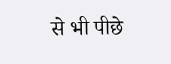से भी पीछे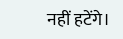नहीं हटेंगे।